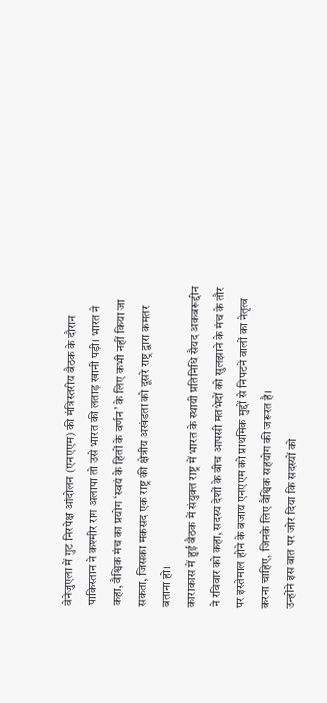वेनेजुएला में गुट निरपेक्ष आंदोलन (एनएएम) की मंत्रिस्तरीय बैठक के दौरान पाकिस्तान ने कश्मीर राग अलापा तो उसे भारत की लताड़ खानी पड़ी। भारत ने कहा, वैश्विक मंच का प्रयोग ‘स्वयं के हितों के वर्णन’ के लिए कभी नहीं किया जा सकता, जिसका मकसद एक राष्ट्र की क्षेत्रीय अखंडता को दूसरे राष्ट्र द्वारा कमतर बताना हो।
काराकास में हुई बैठक में संयुक्त राष्ट्र में भारत के स्थायी प्रतिनिधि सैयद अकबरूद्दीन ने रविवार को कहा, सदस्य देशों के बीच आपसी मतभेदों को सुलझाने के मंच के तौर पर इस्तेमाल होने के बजाय एनएएम को प्राथमिक मुद्दों से निपटने वालों का नेतृत्व करना चाहिए, जिनके लिए वैश्विक सहयोग की जरूरत है।
उन्होंने इस बात पर जोर दिया कि सदस्यों को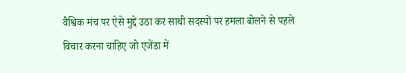वैश्विक मंच पर ऐसे मुद्दे उठा कर साथी सदस्यों पर हमला बोलने से पहले विचार करना चाहिए जो एजेंडा में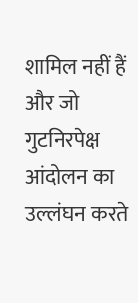शामिल नहीं हैं और जो गुटनिरपेक्ष आंदोलन का उल्लंघन करते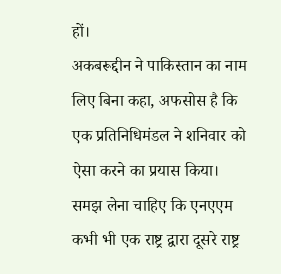हों।
अकबरूद्दीन ने पाकिस्तान का नाम लिए बिना कहा, अफसोस है कि एक प्रतिनिधिमंडल ने शनिवार को ऐसा करने का प्रयास किया। समझ लेना चाहिए कि एनएएम कभी भी एक राष्ट्र द्वारा दूसरे राष्ट्र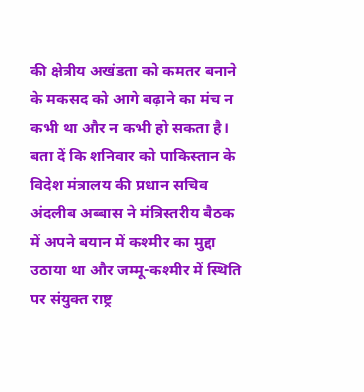की क्षेत्रीय अखंडता को कमतर बनाने के मकसद को आगे बढ़ाने का मंच न कभी था और न कभी हो सकता है।
बता दें कि शनिवार को पाकिस्तान के विदेश मंत्रालय की प्रधान सचिव अंदलीब अब्बास ने मंत्रिस्तरीय बैठक में अपने बयान में कश्मीर का मुद्दा उठाया था और जम्मू-कश्मीर में स्थिति पर संयुक्त राष्ट्र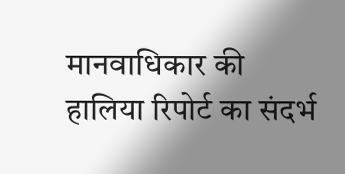मानवाधिकार की हालिया रिपोर्ट का संदर्भ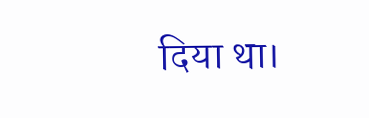दिया था।